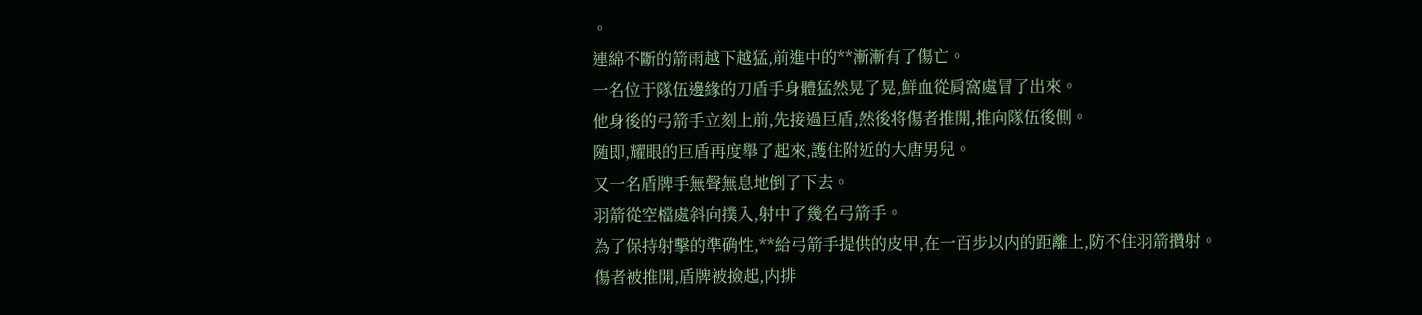。
連綿不斷的箭雨越下越猛,前進中的**漸漸有了傷亡。
一名位于隊伍邊緣的刀盾手身體猛然晃了晃,鮮血從肩窩處冒了出來。
他身後的弓箭手立刻上前,先接過巨盾,然後将傷者推開,推向隊伍後側。
随即,耀眼的巨盾再度舉了起來,護住附近的大唐男兒。
又一名盾牌手無聲無息地倒了下去。
羽箭從空檔處斜向撲入,射中了幾名弓箭手。
為了保持射擊的準确性,**給弓箭手提供的皮甲,在一百步以内的距離上,防不住羽箭攢射。
傷者被推開,盾牌被撿起,内排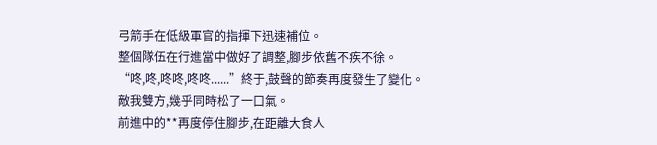弓箭手在低級軍官的指揮下迅速補位。
整個隊伍在行進當中做好了調整,腳步依舊不疾不徐。
“咚,咚,咚咚,咚咚......”終于,鼓聲的節奏再度發生了變化。
敵我雙方,幾乎同時松了一口氣。
前進中的**再度停住腳步,在距離大食人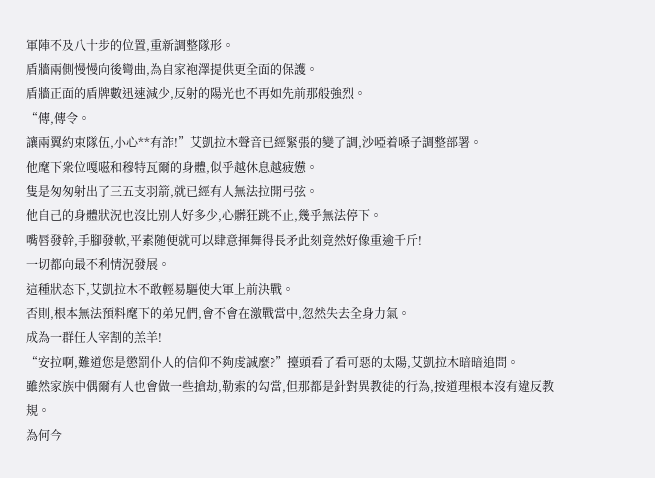軍陣不及八十步的位置,重新調整隊形。
盾牆兩側慢慢向後彎曲,為自家袍澤提供更全面的保護。
盾牆正面的盾牌數迅速減少,反射的陽光也不再如先前那般強烈。
“傳,傳令。
讓兩翼約束隊伍,小心**有詐!”艾凱拉木聲音已經緊張的變了調,沙啞着嗓子調整部署。
他麾下衆位嘎嗞和穆特瓦爾的身體,似乎越休息越疲憊。
隻是匆匆射出了三五支羽箭,就已經有人無法拉開弓弦。
他自己的身體狀況也沒比别人好多少,心髒狂跳不止,幾乎無法停下。
嘴唇發幹,手腳發軟,平素随便就可以肆意揮舞得長矛此刻竟然好像重逾千斤!
一切都向最不利情況發展。
這種狀态下,艾凱拉木不敢輕易驅使大軍上前決戰。
否則,根本無法預料麾下的弟兄們,會不會在激戰當中,忽然失去全身力氣。
成為一群任人宰割的羔羊!
“安拉啊,難道您是懲罰仆人的信仰不夠虔誠麼?”擡頭看了看可惡的太陽,艾凱拉木暗暗追問。
雖然家族中偶爾有人也會做一些搶劫,勒索的勾當,但那都是針對異教徒的行為,按道理根本沒有違反教規。
為何今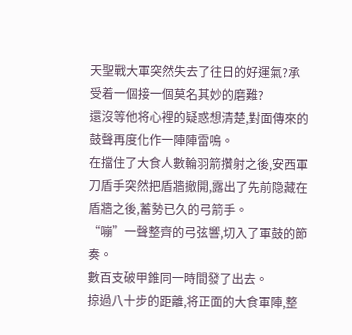天聖戰大軍突然失去了往日的好運氣?承受着一個接一個莫名其妙的磨難?
還沒等他将心裡的疑惑想清楚,對面傳來的鼓聲再度化作一陣陣雷鳴。
在擋住了大食人數輪羽箭攢射之後,安西軍刀盾手突然把盾牆撤開,露出了先前隐藏在盾牆之後,蓄勢已久的弓箭手。
“嘣”一聲整齊的弓弦響,切入了軍鼓的節奏。
數百支破甲錐同一時間發了出去。
掠過八十步的距離,将正面的大食軍陣,整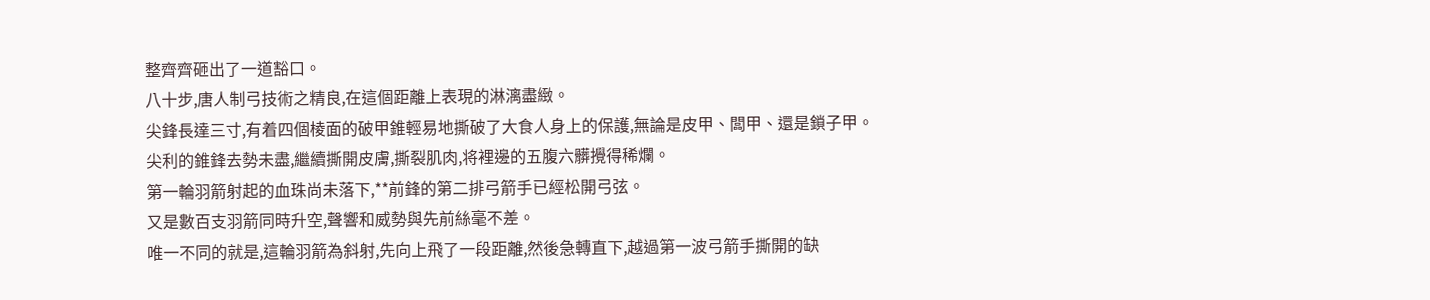整齊齊砸出了一道豁口。
八十步,唐人制弓技術之精良,在這個距離上表現的淋漓盡緻。
尖鋒長達三寸,有着四個棱面的破甲錐輕易地撕破了大食人身上的保護,無論是皮甲、闆甲、還是鎖子甲。
尖利的錐鋒去勢未盡,繼續撕開皮膚,撕裂肌肉,将裡邊的五腹六髒攪得稀爛。
第一輪羽箭射起的血珠尚未落下,**前鋒的第二排弓箭手已經松開弓弦。
又是數百支羽箭同時升空,聲響和威勢與先前絲毫不差。
唯一不同的就是,這輪羽箭為斜射,先向上飛了一段距離,然後急轉直下,越過第一波弓箭手撕開的缺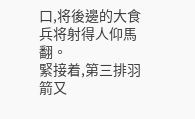口,将後邊的大食兵将射得人仰馬翻。
緊接着,第三排羽箭又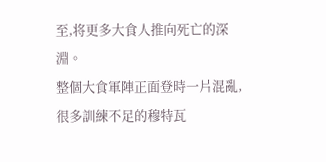至,将更多大食人推向死亡的深淵。
整個大食軍陣正面登時一片混亂,很多訓練不足的穆特瓦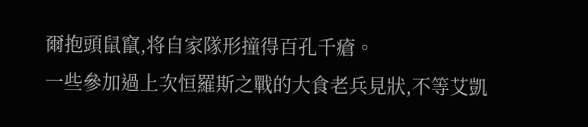爾抱頭鼠竄,将自家隊形撞得百孔千瘡。
一些參加過上次恒羅斯之戰的大食老兵見狀,不等艾凱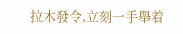拉木發令,立刻一手舉着